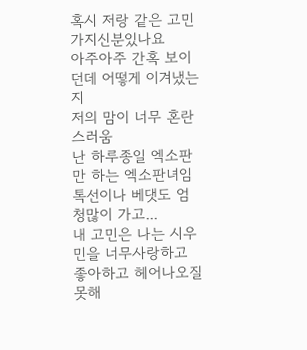혹시 저랑 같은 고민 가지신분있나요
아주아주 간혹 보이던데 어떻게 이겨냈는지
저의 맘이 너무 혼란스러움
난 하루종일 엑소판만 하는 엑소판녀임 톡선이나 베댓도 엄청많이 가고...
내 고민은 나는 시우민을 너무사랑하고 좋아하고 헤어나오질 못해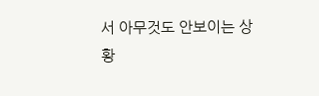서 아무것도 안보이는 상황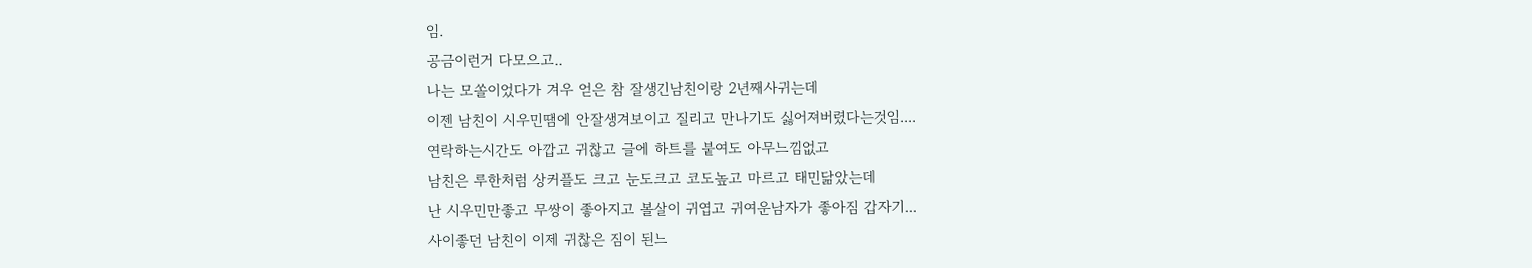임.
공금이런거 다모으고..
나는 모쏠이었다가 겨우 얻은 참 잘생긴남친이랑 2년째사귀는데
이젠 남친이 시우민땜에 안잘생겨보이고 질리고 만나기도 싫어져버렸다는것임....
연락하는시간도 아깝고 귀찮고 글에 하트를 붙여도 아무느낌없고
남친은 루한처럼 상커플도 크고 눈도크고 코도높고 마르고 태민닮았는데
난 시우민만좋고 무쌍이 좋아지고 볼살이 귀엽고 귀여운남자가 좋아짐 갑자기...
사이좋던 남친이 이제 귀찮은 짐이 된느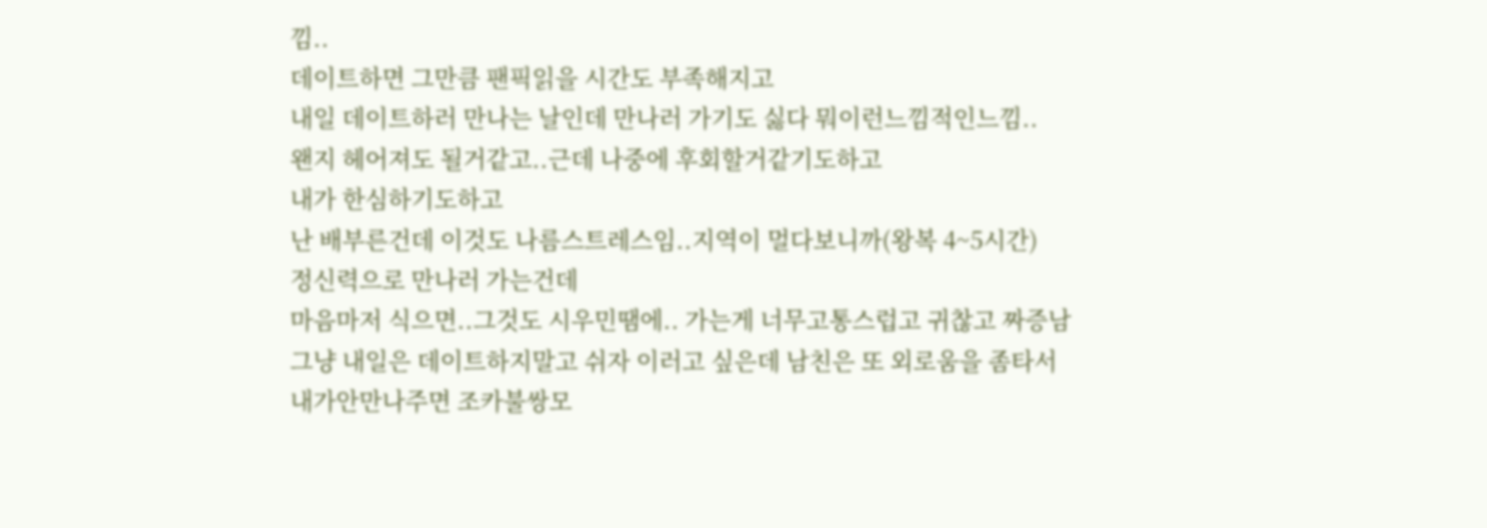낌..
데이트하면 그만큼 팬픽읽을 시간도 부족해지고
내일 데이트하러 만나는 날인데 만나러 가기도 싫다 뭐이런느낌적인느낌..
왠지 헤어져도 될거같고..근데 나중에 후회할거같기도하고
내가 한심하기도하고
난 배부른건데 이것도 나름스트레스임..지역이 멀다보니까(왕복 4~5시간)
정신력으로 만나러 가는건데
마음마저 식으면..그것도 시우민땜에.. 가는게 너무고통스럽고 귀찮고 짜증남
그냥 내일은 데이트하지말고 쉬자 이러고 싶은데 남친은 또 외로움을 좀타서
내가안만나주면 조카불쌍모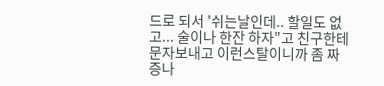드로 되서 '쉬는날인데.. 할일도 없고... 술이나 한잔 하자"고 친구한테
문자보내고 이런스탈이니까 좀 짜증나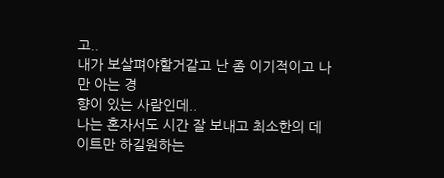고..
내가 보살펴야할거같고 난 좀 이기적이고 나만 아는 경
향이 있는 사람인데..
나는 혼자서도 시간 잘 보내고 최소한의 데이트만 하길원하는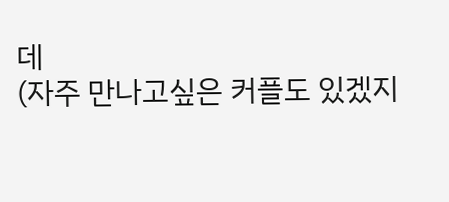데
(자주 만나고싶은 커플도 있겠지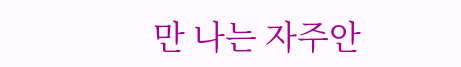만 나는 자주안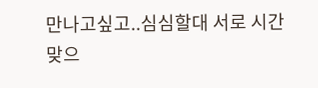만나고싶고..심심할대 서로 시간맞으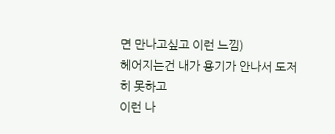면 만나고싶고 이런 느낌)
헤어지는건 내가 용기가 안나서 도저히 못하고
이런 나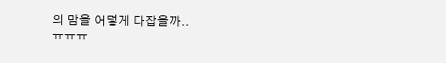의 맘을 어덯게 다잡을까..
ㅠㅠㅠ